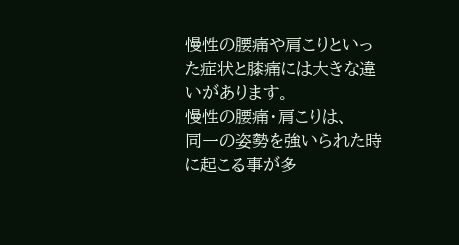慢性の腰痛や肩こりといった症状と膝痛には大きな違いがあります。
慢性の腰痛・肩こりは、
同一の姿勢を強いられた時に起こる事が多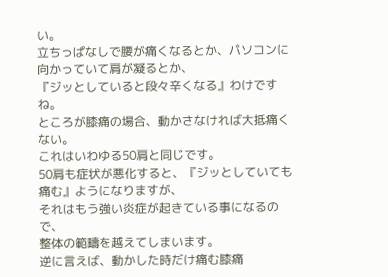い。
立ちっぱなしで腰が痛くなるとか、パソコンに向かっていて肩が凝るとか、
『ジッとしていると段々辛くなる』わけですね。
ところが膝痛の場合、動かさなければ大抵痛くない。
これはいわゆる50肩と同じです。
50肩も症状が悪化すると、『ジッとしていても痛む』ようになりますが、
それはもう強い炎症が起きている事になるので、
整体の範疇を越えてしまいます。
逆に言えば、動かした時だけ痛む膝痛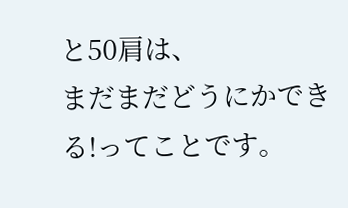と50肩は、
まだまだどうにかできる!ってことです。